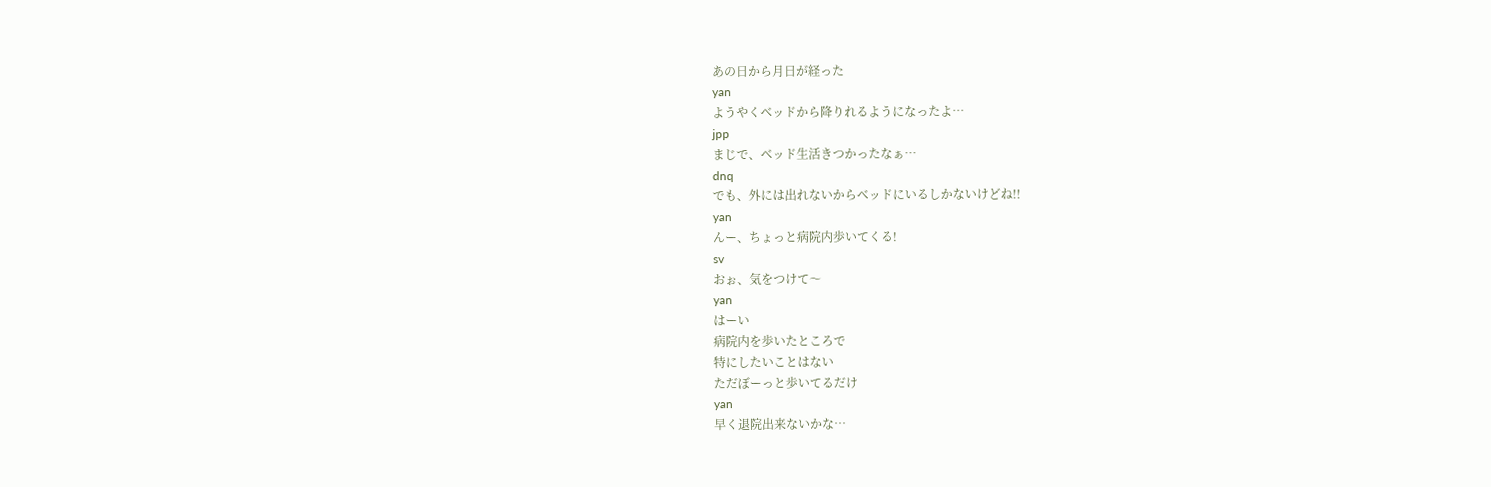あの日から月日が経った
yan
ようやくベッドから降りれるようになったよ…
jpp
まじで、ベッド生活きつかったなぁ…
dnq
でも、外には出れないからベッドにいるしかないけどね!!
yan
んー、ちょっと病院内歩いてくる!
sv
おぉ、気をつけて〜
yan
はーい
病院内を歩いたところで
特にしたいことはない
ただぼーっと歩いてるだけ
yan
早く退院出来ないかな…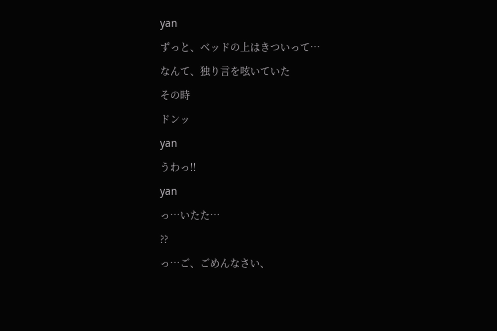yan
ずっと、ベッドの上はきついって…
なんて、独り言を呟いていた
その時
ドンッ
yan
うわっ!!
yan
っ…いたた…
??
っ…ご、ごめんなさい、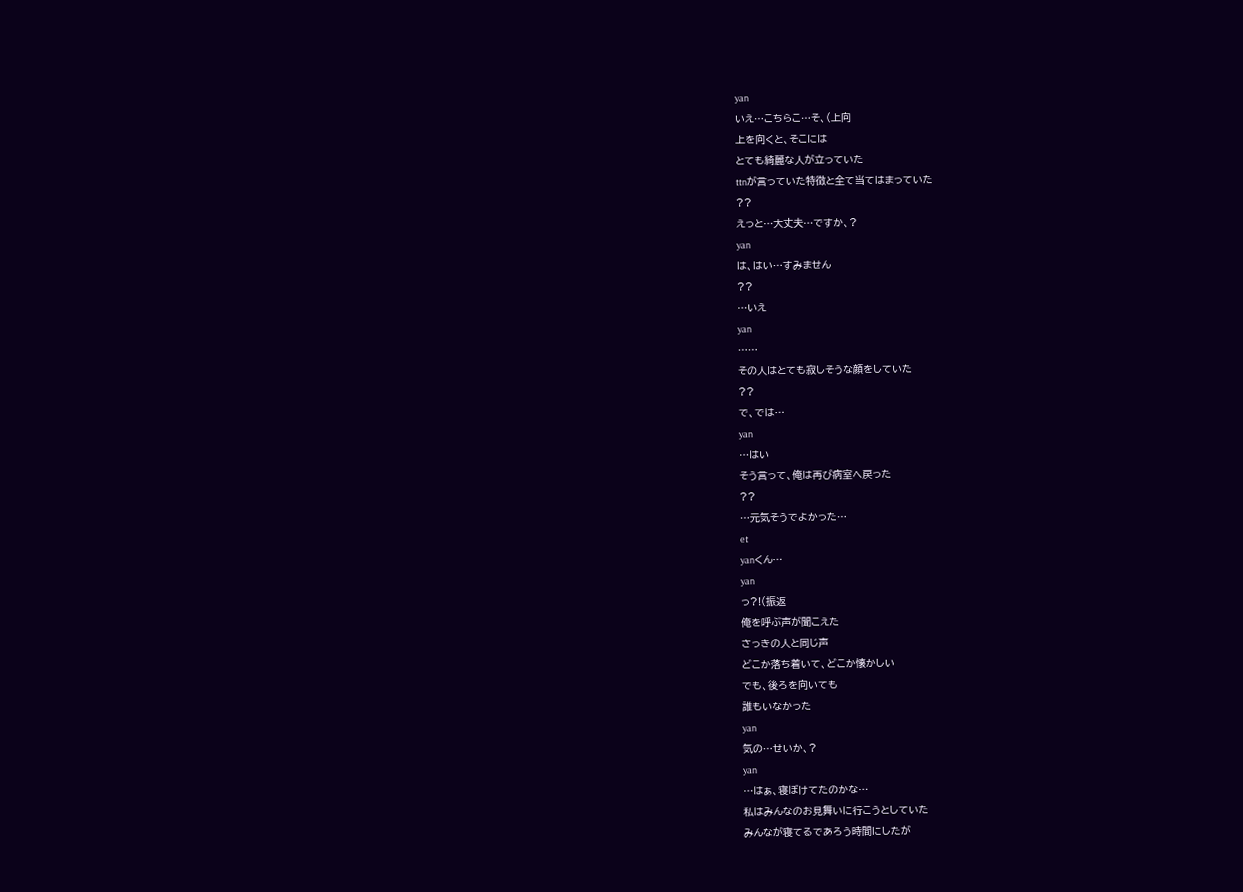yan
いえ…こちらこ…そ、(上向
上を向くと、そこには
とても綺麗な人が立っていた
ttnが言っていた特徴と全て当てはまっていた
??
えっと…大丈夫…ですか、?
yan
は、はい…すみません
??
…いえ
yan
……
その人はとても寂しそうな顔をしていた
??
で、では…
yan
…はい
そう言って、俺は再び病室へ戻った
??
…元気そうでよかった…
et
yanくん…
yan
っ?!(振返
俺を呼ぶ声が聞こえた
さっきの人と同じ声
どこか落ち着いて、どこか懐かしい
でも、後ろを向いても
誰もいなかった
yan
気の…せいか、?
yan
…はぁ、寝ぼけてたのかな…
私はみんなのお見舞いに行こうとしていた
みんなが寝てるであろう時間にしたが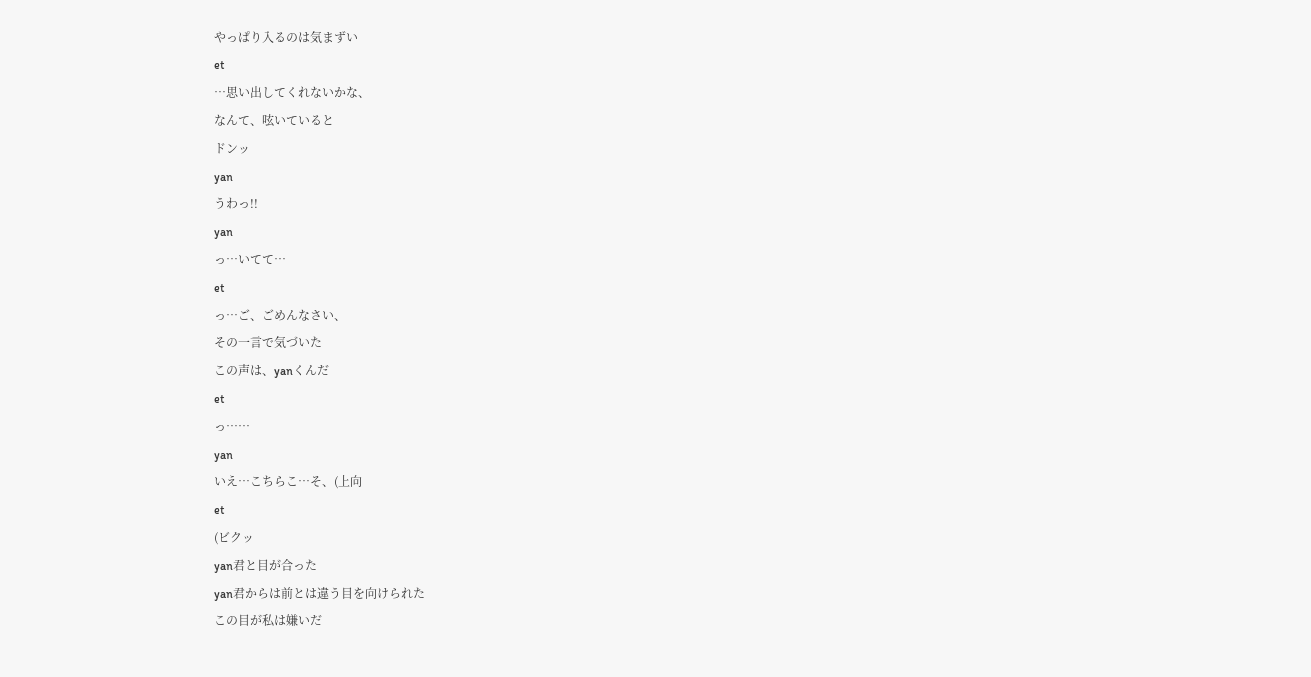やっぱり入るのは気まずい
et
…思い出してくれないかな、
なんて、呟いていると
ドンッ
yan
うわっ!!
yan
っ…いてて…
et
っ…ご、ごめんなさい、
その一言で気づいた
この声は、yanくんだ
et
っ……
yan
いえ…こちらこ…そ、(上向
et
(ビクッ
yan君と目が合った
yan君からは前とは違う目を向けられた
この目が私は嫌いだ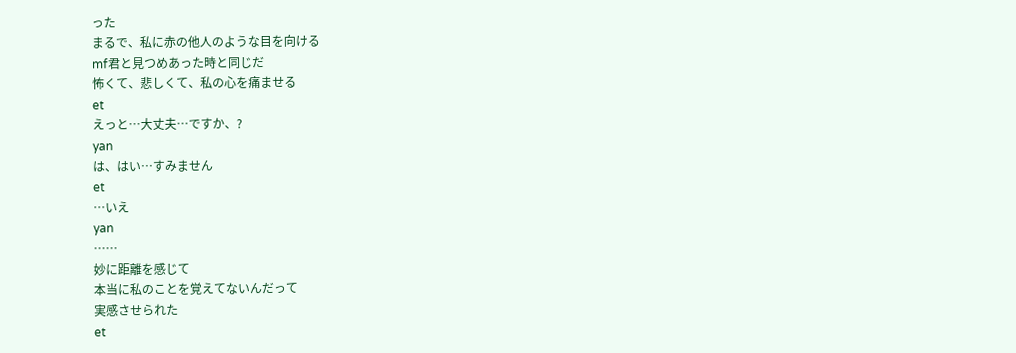った
まるで、私に赤の他人のような目を向ける
mf君と見つめあった時と同じだ
怖くて、悲しくて、私の心を痛ませる
et
えっと…大丈夫…ですか、?
yan
は、はい…すみません
et
…いえ
yan
……
妙に距離を感じて
本当に私のことを覚えてないんだって
実感させられた
et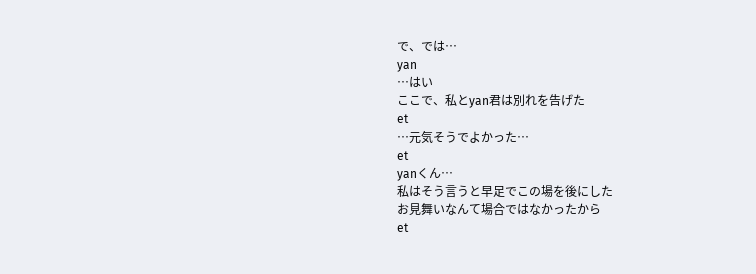で、では…
yan
…はい
ここで、私とyan君は別れを告げた
et
…元気そうでよかった…
et
yanくん…
私はそう言うと早足でこの場を後にした
お見舞いなんて場合ではなかったから
et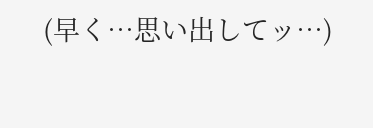(早く…思い出してッ…)